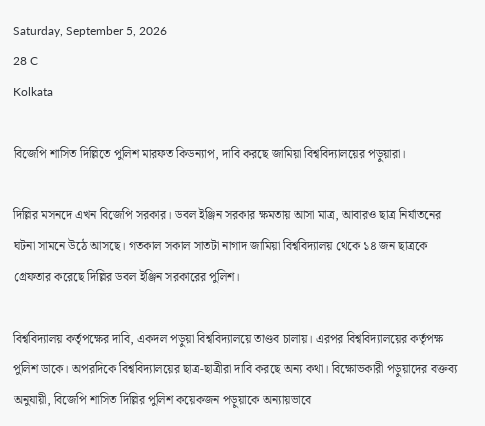Saturday, September 5, 2026
28 C
Kolkata

বিজেপি শাসিত দিল্লিতে পুলিশ মারফত কিডন্যাপ, দাবি করছে জামিয়া বিশ্ববিদ্যালয়ের পড়ুয়ারা।

দিল্লির মসনদে এখন বিজেপি সরকার। ডবল ইঞ্জিন সরকার ক্ষমতায় আসা মাত্র, আবারও ছাত্র নির্যাতনের ঘটনা সামনে উঠে আসছে। গতকাল সকাল সাতটা নাগাদ জামিয়া বিশ্ববিদ্যালয় থেকে ১৪ জন ছাত্রকে গ্রেফতার করেছে দিল্লির ডবল ইঞ্জিন সরকারের পুলিশ।

বিশ্ববিদ্যালয় কর্তৃপক্ষের দাবি, একদল পড়ুয়া বিশ্ববিদ্যালয়ে তাণ্ডব চালায়। এরপর বিশ্ববিদ্যালয়ের কর্তৃপক্ষ পুলিশ ডাকে। অপরদিকে বিশ্ববিদ্যালয়ের ছাত্র-ছাত্রীরা দাবি করছে অন্য কথা। বিক্ষোভকারী পড়ুয়াদের বক্তব্য অনুযায়ী, বিজেপি শাসিত দিল্লির পুলিশ কয়েকজন পড়ুয়াকে অন্যায়ভাবে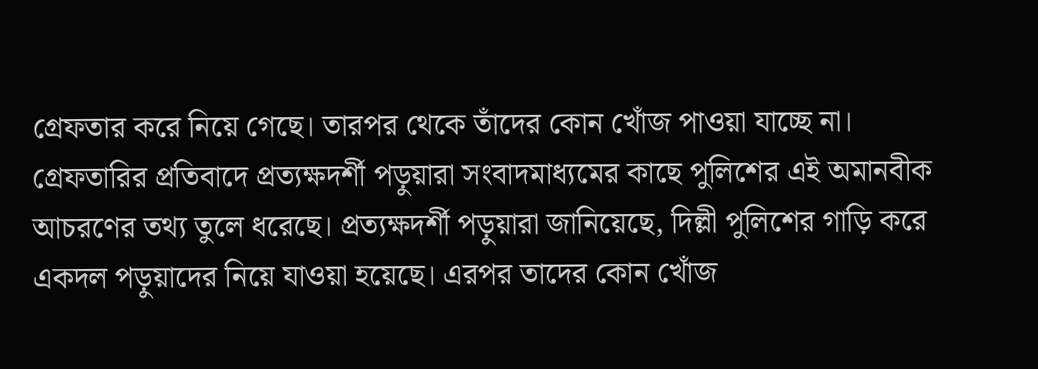গ্রেফতার করে নিয়ে গেছে। তারপর থেকে তাঁদের কোন খোঁজ পাওয়া যাচ্ছে না। গ্রেফতারির প্রতিবাদে প্রত্যক্ষদর্শী পড়ুয়ারা সংবাদমাধ্যমের কাছে পুলিশের এই অমানবীক আচরণের তথ্য তুলে ধরেছে। প্রত্যক্ষদর্শী পড়ুয়ারা জানিয়েছে, দিল্লী পুলিশের গাড়ি করে একদল পড়ুয়াদের নিয়ে যাওয়া হয়েছে। এরপর তাদের কোন খোঁজ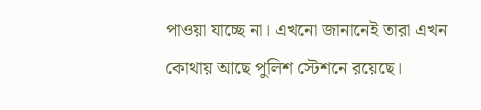পাওয়া যাচ্ছে না। এখনো জানানেই তারা এখন কোথায় আছে পুলিশ স্টেশনে রয়েছে।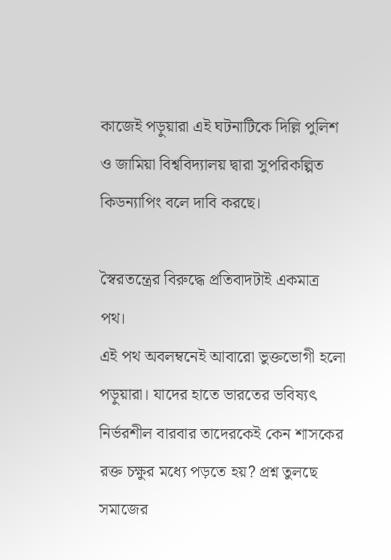কাজেই পড়ুয়ারা এই ঘটনাটিকে দিল্লি পুলিশ ও জামিয়া বিশ্ববিদ্যালয় দ্বারা সুপরিকল্পিত কিডন্যাপিং বলে দাবি করছে।

স্বৈরতন্ত্রের বিরুদ্ধে প্রতিবাদটাই একমাত্র পথ।
এই পথ অবলম্বনেই আবারো ভুক্তভোগী হলো পড়ুয়ারা। যাদের হাতে ভারতের ভবিষ্যৎ নির্ভরশীল বারবার তাদেরকেই কেন শাসকের রক্ত চক্ষুর মধ্যে পড়তে হয়? প্রশ্ন তুলছে সমাজের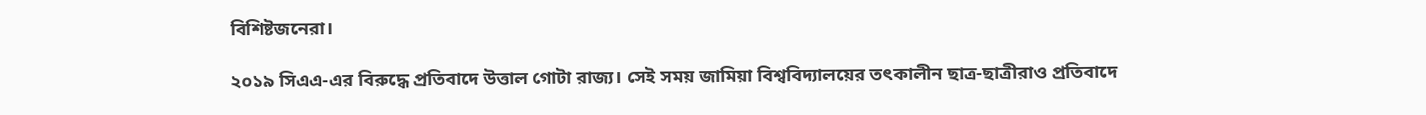বিশিষ্টজনেরা।

২০১৯ সিএএ-এর বিরুদ্ধে প্রতিবাদে উত্তাল গোটা রাজ্য। সেই সময় জামিয়া বিশ্ববিদ্যালয়ের তৎকালীন ছাত্র-ছাত্রীরাও প্রতিবাদে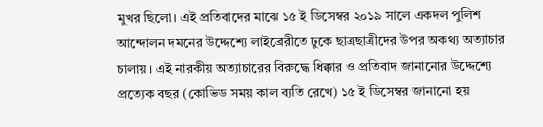মুখর ছিলো। এই প্রতিবাদের মাঝে ১৫ ই ডিসেম্বর ২০১৯ সালে একদল পুলিশ আন্দোলন দমনের উদ্দেশ্যে লাইব্রেরীতে ঢুকে ছাত্রছাত্রীদের উপর অকথ্য অত্যাচার চালায়। এই নারকীয় অত্যাচারের বিরুদ্ধে ধিক্কার ও প্রতিবাদ জানানোর উদ্দেশ্যে প্রত্যেক বছর (কোভিড সময় কাল ব্যতি রেখে) ১৫ ই ডিসেম্বর জানানো হয়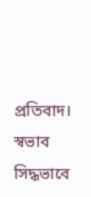প্রতিবাদ। স্বভাব সিদ্ধভাবে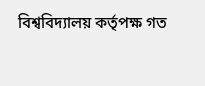বিশ্ববিদ্যালয় কর্তৃপক্ষ গত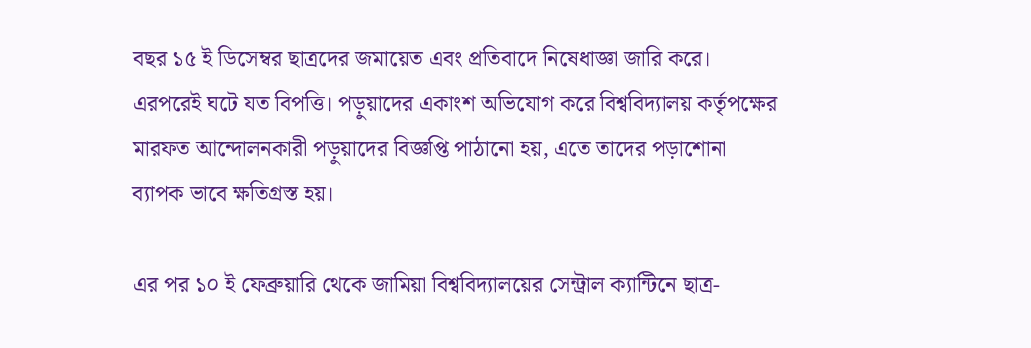বছর ১৫ ই ডিসেম্বর ছাত্রদের জমায়েত এবং প্রতিবাদে নিষেধাজ্ঞা জারি করে। এরপরেই ঘটে যত বিপত্তি। পড়ুয়াদের একাংশ অভিযোগ করে বিশ্ববিদ্যালয় কর্তৃপক্ষের মারফত আন্দোলনকারী পড়ুয়াদের বিজ্ঞপ্তি পাঠানো হয়, এতে তাদের পড়াশোনা ব্যাপক ভাবে ক্ষতিগ্রস্ত হয়।

এর পর ১০ ই ফেব্রুয়ারি থেকে জামিয়া বিশ্ববিদ্যালয়ের সেন্ট্রাল ক্যান্টিনে ছাত্র-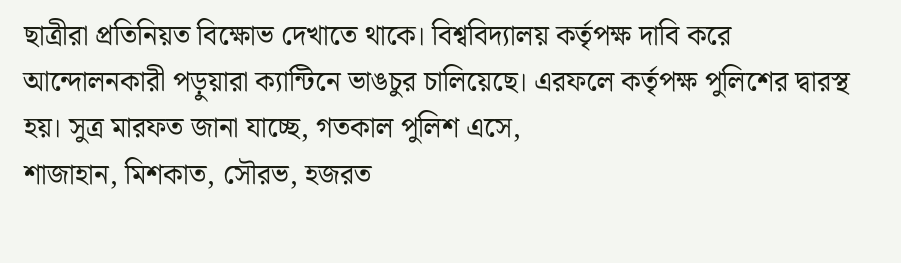ছাত্রীরা প্রতিনিয়ত বিক্ষোভ দেখাতে থাকে। বিশ্ববিদ্যালয় কর্তৃপক্ষ দাবি করে আন্দোলনকারী পড়ুয়ারা ক্যান্টিনে ভাঙচুর চালিয়েছে। এরফলে কর্তৃপক্ষ পুলিশের দ্বারস্থ হয়। সুত্র মারফত জানা যাচ্ছে, গতকাল পুলিশ এসে,
শাজাহান, মিশকাত, সৌরভ, হজরত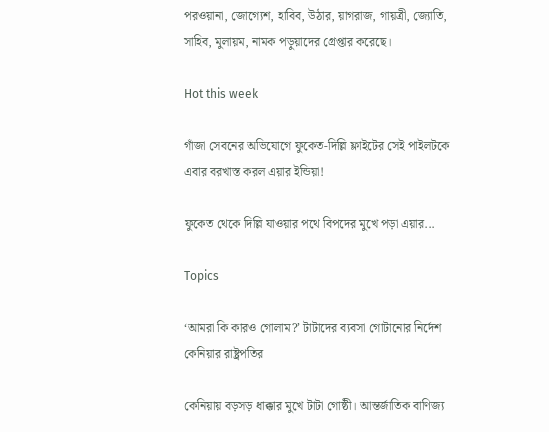পরওয়ানা, জোগ্যেশ, হাবিব, উঠার, য়াগরাজ, গায়ত্রী, জ্যোতি, সাহিব, মুলায়ম, নামক পড়ুয়াদের গ্রেপ্তার করেছে।

Hot this week

গাঁজা সেবনের অভিযোগে ফুকেত-দিল্লি ফ্লাইটের সেই পাইলটকে এবার বরখাস্ত করল এয়ার ইন্ডিয়া!

ফুকেত থেকে দিল্লি যাওয়ার পথে বিপদের মুখে পড়া এয়ার...

Topics

‘আমরা কি কারও গোলাম?’ টাটাদের ব্যবসা গোটানোর নির্দেশ কেনিয়ার রাষ্ট্রপতির

কেনিয়ায় বড়সড় ধাক্কার মুখে টাটা গোষ্ঠী। আন্তর্জাতিক বাণিজ্য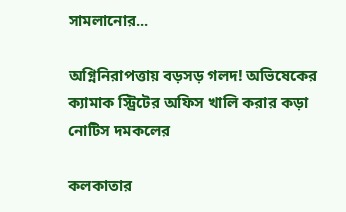সামলানোর...

অগ্নিনিরাপত্তায় বড়সড় গলদ! অভিষেকের ক্যামাক স্ট্রিটের অফিস খালি করার কড়া নোটিস দমকলের

কলকাতার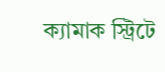ক্যামাক স্ট্রিটে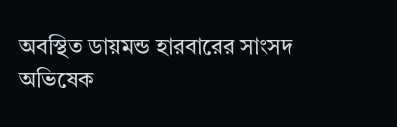অবস্থিত ডায়মন্ড হারবারের সাংসদ অভিষেক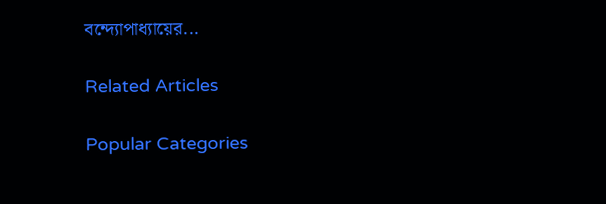বন্দ্যোপাধ্যায়ের...

Related Articles

Popular Categories